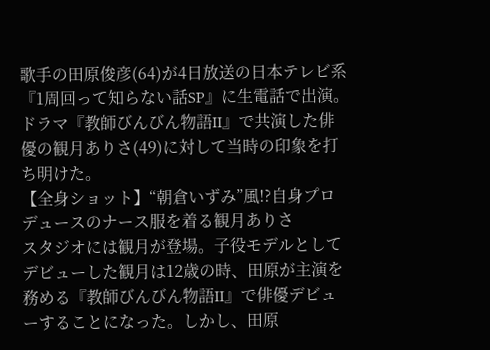歌手の田原俊彦(64)が4日放送の日本テレビ系『1周回って知らない話SP』に生電話で出演。ドラマ『教師びんびん物語II』で共演した俳優の観月ありさ(49)に対して当時の印象を打ち明けた。
【全身ショット】“朝倉いずみ”風!?自身プロデュースのナース服を着る観月ありさ
スタジオには観月が登場。子役モデルとしてデビューした観月は12歳の時、田原が主演を務める『教師びんびん物語II』で俳優デビューすることになった。しかし、田原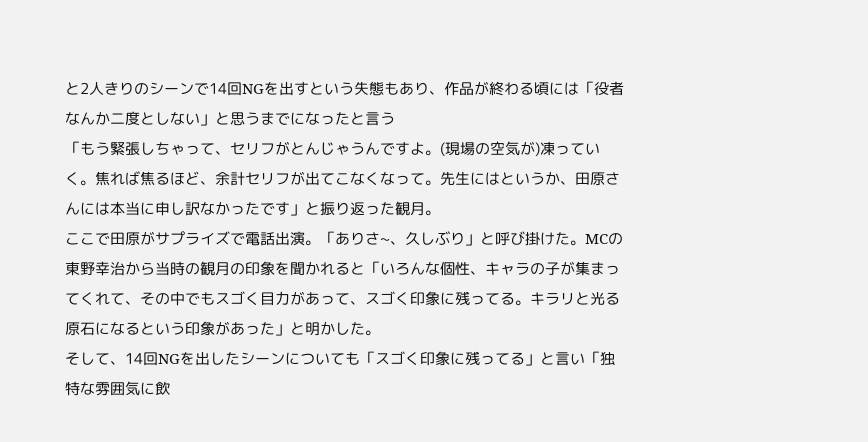と2人きりのシーンで14回NGを出すという失態もあり、作品が終わる頃には「役者なんか二度としない」と思うまでになったと言う
「もう緊張しちゃって、セリフがとんじゃうんですよ。(現場の空気が)凍っていく。焦れば焦るほど、余計セリフが出てこなくなって。先生にはというか、田原さんには本当に申し訳なかったです」と振り返った観月。
ここで田原がサプライズで電話出演。「ありさ~、久しぶり」と呼び掛けた。MCの東野幸治から当時の観月の印象を聞かれると「いろんな個性、キャラの子が集まってくれて、その中でもスゴく目力があって、スゴく印象に残ってる。キラリと光る原石になるという印象があった」と明かした。
そして、14回NGを出したシーンについても「スゴく印象に残ってる」と言い「独特な雰囲気に飲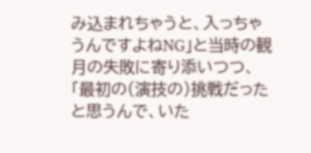み込まれちゃうと、入っちゃうんですよねNG」と当時の観月の失敗に寄り添いつつ、「最初の(演技の)挑戦だったと思うんで、いた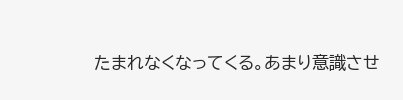たまれなくなってくる。あまり意識させ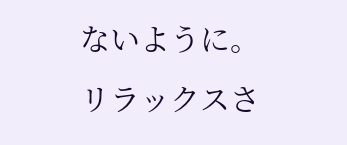ないように。リラックスさ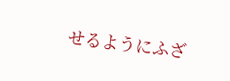せるようにふざ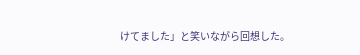けてました」と笑いながら回想した。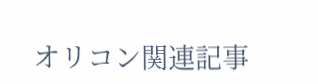オリコン関連記事